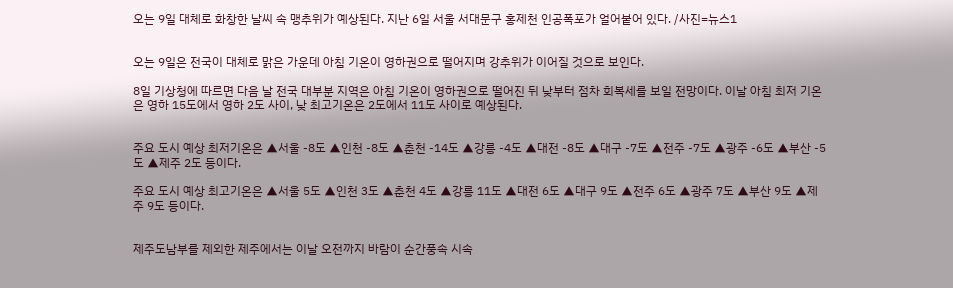오는 9일 대체로 화창한 날씨 속 맹추위가 예상된다. 지난 6일 서울 서대문구 홍제천 인공폭포가 얼어붙어 있다. /사진=뉴스1


오는 9일은 전국이 대체로 맑은 가운데 아침 기온이 영하권으로 떨어지며 강추위가 이어질 것으로 보인다.

8일 기상청에 따르면 다음 날 전국 대부분 지역은 아침 기온이 영하권으로 떨어진 뒤 낮부터 점차 회복세를 보일 전망이다. 이날 아침 최저 기온은 영하 15도에서 영하 2도 사이, 낮 최고기온은 2도에서 11도 사이로 예상된다.


주요 도시 예상 최저기온은 ▲서울 -8도 ▲인천 -8도 ▲춘천 -14도 ▲강릉 -4도 ▲대전 -8도 ▲대구 -7도 ▲전주 -7도 ▲광주 -6도 ▲부산 -5도 ▲제주 2도 등이다.

주요 도시 예상 최고기온은 ▲서울 5도 ▲인천 3도 ▲춘천 4도 ▲강릉 11도 ▲대전 6도 ▲대구 9도 ▲전주 6도 ▲광주 7도 ▲부산 9도 ▲제주 9도 등이다.


제주도남부를 제외한 제주에서는 이날 오전까지 바람이 순간풍속 시속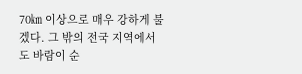70㎞ 이상으로 매우 강하게 불겠다. 그 밖의 전국 지역에서도 바람이 순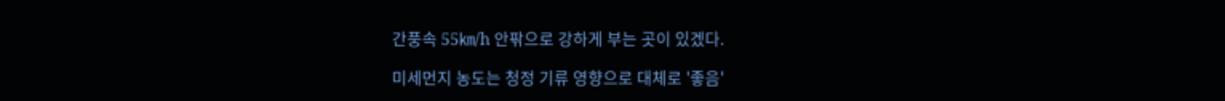간풍속 55㎞/h 안팎으로 강하게 부는 곳이 있겠다.

미세먼지 농도는 청정 기류 영향으로 대체로 '좋음'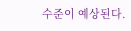수준이 예상된다.